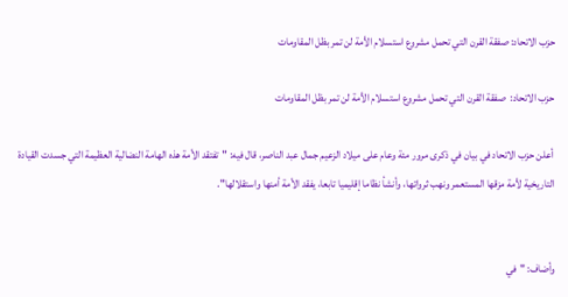حزب الاتحاد: صفقة القرن التي تحمل مشروع استسلام الأمة لن تمر بظل المقاومات

حزب الاتحاد:  صفقة القرن التي تحمل مشروع استسلام الأمة لن تمر بظل المقاومات

 أعلن حزب الاتحاد في بيان في ذكرى مرور مئة وعام على ميلاد الزعيم جمال عبد الناصر، قال فيه: "تفتقد الأمة هذه الهامة النضالية العظيمة التي جسدت القيادة التاريخية لأمة مزقها المستعمر ونهب ثرواتها، وأنشأ نظاما إقليميا تابعا، يفقد الأمة أمنها واستقلالها".


وأضاف: "في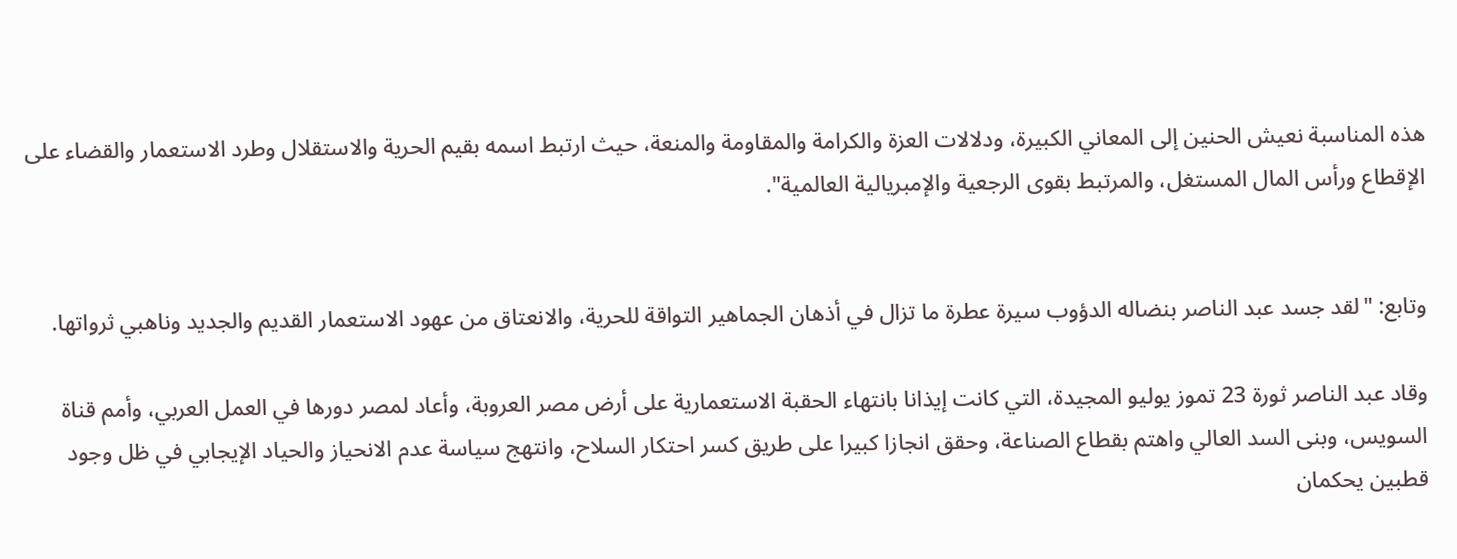هذه المناسبة نعيش الحنين إلى المعاني الكبيرة، ودلالات العزة والكرامة والمقاومة والمنعة، حيث ارتبط اسمه بقيم الحرية والاستقلال وطرد الاستعمار والقضاء على الإقطاع ورأس المال المستغل، والمرتبط بقوى الرجعية والإمبريالية العالمية".


وتابع: "لقد جسد عبد الناصر بنضاله الدؤوب سيرة عطرة ما تزال في أذهان الجماهير التواقة للحرية، والانعتاق من عهود الاستعمار القديم والجديد وناهبي ثرواتها.

وقاد عبد الناصر ثورة 23 تموز يوليو المجيدة، التي كانت إيذانا بانتهاء الحقبة الاستعمارية على أرض مصر العروبة، وأعاد لمصر دورها في العمل العربي، وأمم قناة السويس، وبنى السد العالي واهتم بقطاع الصناعة، وحقق انجازا كبيرا على طريق كسر احتكار السلاح، وانتهج سياسة عدم الانحياز والحياد الإيجابي في ظل وجود قطبين يحكمان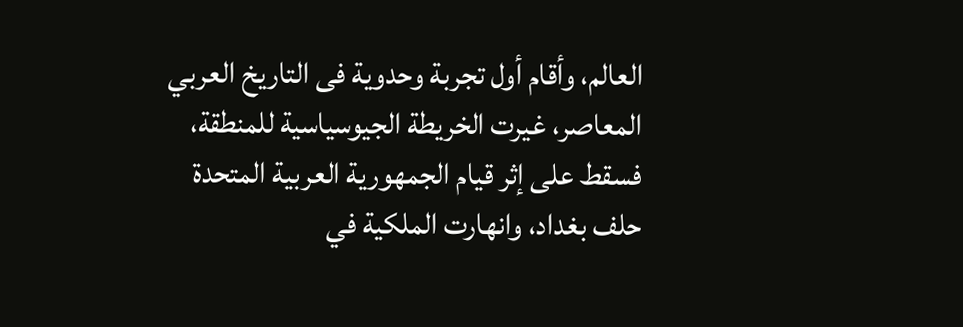العالم، وأقام أول تجربة وحدوية فى التاريخ العربي المعاصر، غيرت الخريطة الجيوسياسية للمنطقة، فسقط على إثر قيام الجمهورية العربية المتحدة حلف بغداد، وانهارت الملكية في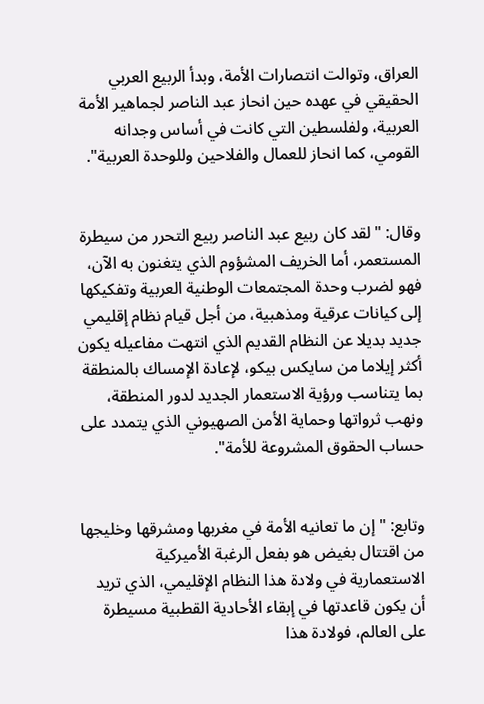العراق، وتوالت انتصارات الأمة، وبدأ الربيع العربي الحقيقي في عهده حين انحاز عبد الناصر لجماهير الأمة العربية، ولفلسطين التي كانت في أساس وجدانه القومي، كما انحاز للعمال والفلاحين وللوحدة العربية".


وقال: "لقد كان ربيع عبد الناصر ربيع التحرر من سيطرة المستعمر، أما الخريف المشؤوم الذي يتغنون به الآن، فهو لضرب وحدة المجتمعات الوطنية العربية وتفكيكها إلى كيانات عرقية ومذهبية، من أجل قيام نظام إقليمي جديد بديلا عن النظام القديم الذي انتهت مفاعيله يكون أكثر إيلاما من سايكس بيكو، لإعادة الإمساك بالمنطقة بما يتناسب ورؤية الاستعمار الجديد لدور المنطقة، ونهب ثرواتها وحماية الأمن الصهيوني الذي يتمدد على حساب الحقوق المشروعة للأمة".


وتابع: "إن ما تعانيه الأمة في مغربها ومشرقها وخليجها من اقتتال بغيض هو بفعل الرغبة الأميركية الاستعمارية في ولادة هذا النظام الإقليمي، الذي تريد أن يكون قاعدتها في إبقاء الأحادية القطبية مسيطرة على العالم، فولادة هذا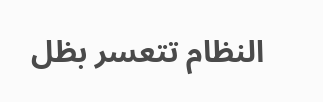النظام تتعسر بظل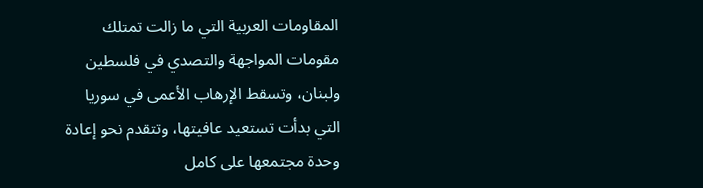المقاومات العربية التي ما زالت تمتلك مقومات المواجهة والتصدي في فلسطين ولبنان، وتسقط الإرهاب الأعمى في سوريا التي بدأت تستعيد عافيتها، وتتقدم نحو إعادة وحدة مجتمعها على كامل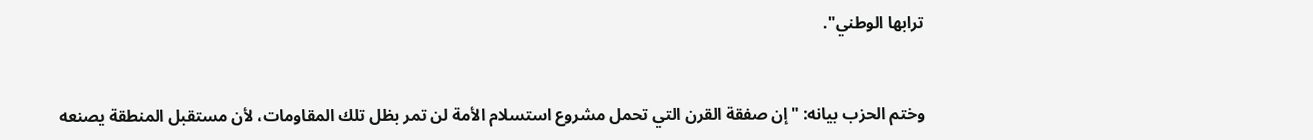ترابها الوطني".


وختم الحزب بيانه: "إن صفقة القرن التي تحمل مشروع استسلام الأمة لن تمر بظل تلك المقاومات، لأن مستقبل المنطقة يصنعه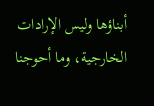أبناؤها وليس الإرادات الخارجية، وما أحوجنا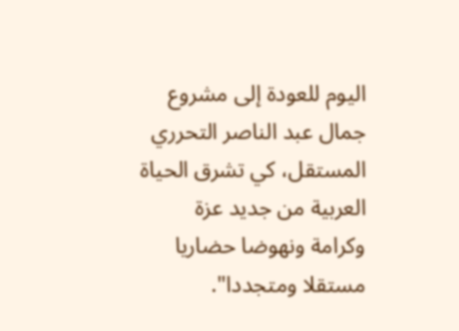اليوم للعودة إلى مشروع جمال عبد الناصر التحرري المستقل، كي تشرق الحياة العربية من جديد عزة وكرامة ونهوضا حضاريا مستقلا ومتجددا".